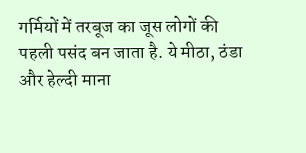गर्मियों में तरबूज का जूस लोगों की पहली पसंद बन जाता है. ये मीठा, ठंडा और हेल्दी माना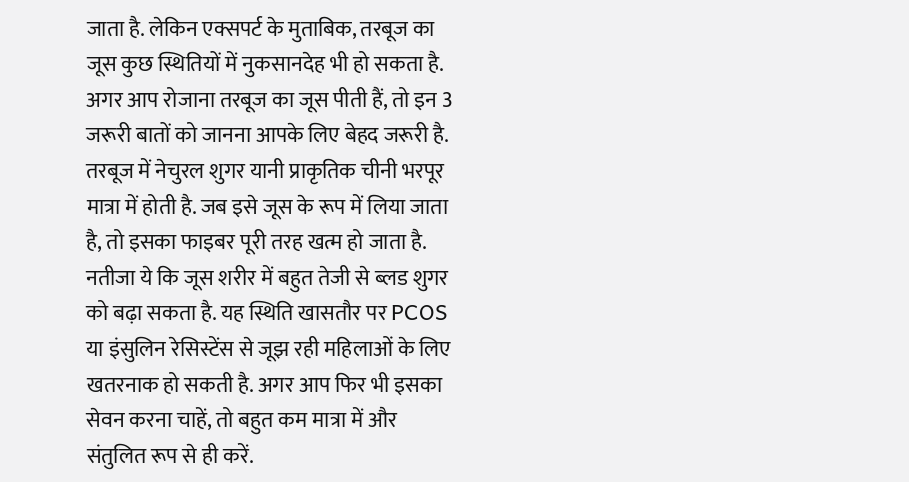जाता है. लेकिन एक्सपर्ट के मुताबिक, तरबूज का जूस कुछ स्थितियों में नुकसानदेह भी हो सकता है. अगर आप रोजाना तरबूज का जूस पीती हैं, तो इन 3 जरूरी बातों को जानना आपके लिए बेहद जरूरी है.
तरबूज में नेचुरल शुगर यानी प्राकृतिक चीनी भरपूर मात्रा में होती है. जब इसे जूस के रूप में लिया जाता है, तो इसका फाइबर पूरी तरह खत्म हो जाता है. नतीजा ये कि जूस शरीर में बहुत तेजी से ब्लड शुगर को बढ़ा सकता है. यह स्थिति खासतौर पर PCOS या इंसुलिन रेसिस्टेंस से जूझ रही महिलाओं के लिए खतरनाक हो सकती है. अगर आप फिर भी इसका सेवन करना चाहें, तो बहुत कम मात्रा में और संतुलित रूप से ही करें.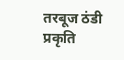तरबूज ठंडी प्रकृति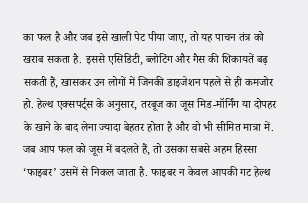का फल है और जब इसे खाली पेट पीया जाए, तो यह पाचन तंत्र को खराब सकता है. इससे एसिडिटी, ब्लोटिंग और गैस की शिकायतें बढ़ सकती हैं, खासकर उन लोगों में जिनकी डाइजेशन पहले से ही कमजोर हो. हेल्थ एक्सपर्ट्स के अनुसार, तरबूज का जूस मिड-मॉर्निंग या दोपहर के खाने के बाद लेना ज्यादा बेहतर होता है और वो भी सीमित मात्रा में.
जब आप फल को जूस में बदलते हैं, तो उसका सबसे अहम हिस्सा ‘फाइबर’ उसमें से निकल जाता है. फाइबर न केवल आपकी गट हेल्थ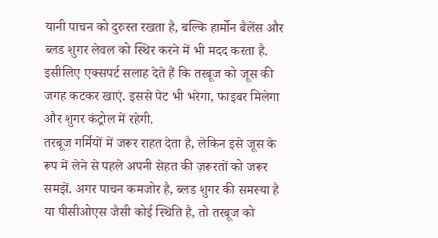यानी पाचन को दुरुस्त रखता है, बल्कि हार्मोन बैलेंस और ब्लड शुगर लेवल को स्थिर करने में भी मदद करता है. इसीलिए एक्सपर्ट सलाह देते हैं कि तरबूज को जूस की जगह कटकर खाएं. इससे पेट भी भरेगा, फाइबर मिलेगा और शुगर कंट्रोल में रहेगी.
तरबूज गर्मियों में जरूर राहत देता है, लेकिन इसे जूस के रूप में लेने से पहले अपनी सेहत की ज़रूरतों को जरूर समझें. अगर पाचन कमजोर है, ब्लड शुगर की समस्या है या पीसीओएस जैसी कोई स्थिति है, तो तरबूज को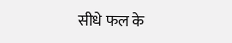सीधे फल के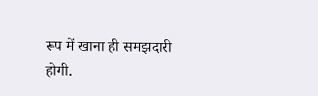रूप में खाना ही समझदारी होगी.